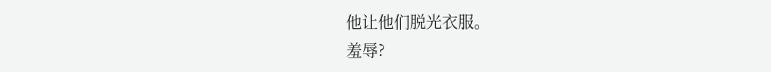他让他们脱光衣服。
羞辱?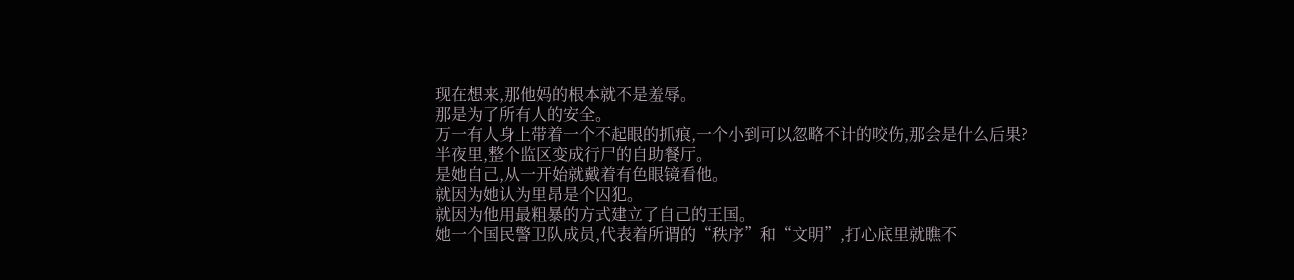现在想来,那他妈的根本就不是羞辱。
那是为了所有人的安全。
万一有人身上带着一个不起眼的抓痕,一个小到可以忽略不计的咬伤,那会是什么后果?
半夜里,整个监区变成行尸的自助餐厅。
是她自己,从一开始就戴着有色眼镜看他。
就因为她认为里昂是个囚犯。
就因为他用最粗暴的方式建立了自己的王国。
她一个国民警卫队成员,代表着所谓的“秩序”和“文明”,打心底里就瞧不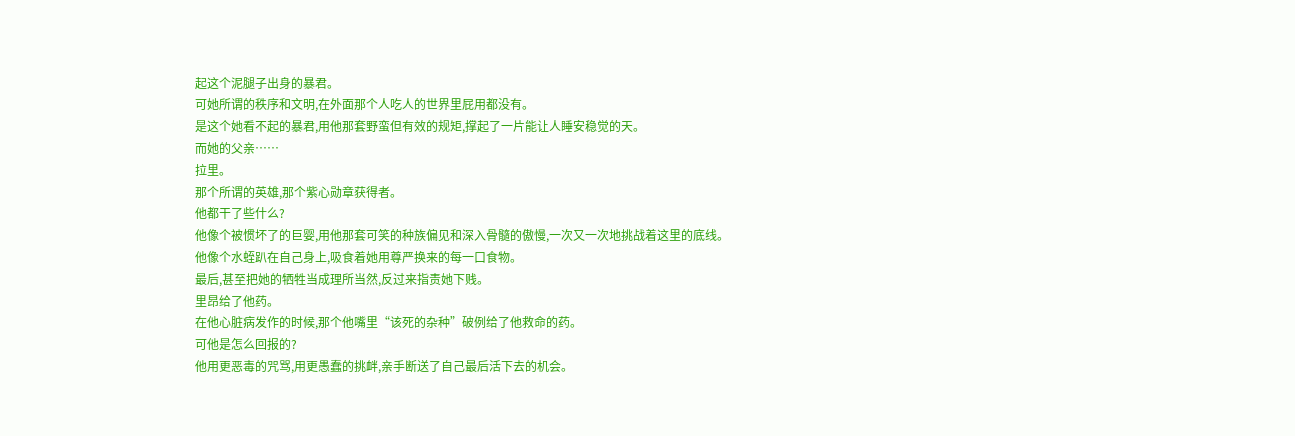起这个泥腿子出身的暴君。
可她所谓的秩序和文明,在外面那个人吃人的世界里屁用都没有。
是这个她看不起的暴君,用他那套野蛮但有效的规矩,撑起了一片能让人睡安稳觉的天。
而她的父亲……
拉里。
那个所谓的英雄,那个紫心勋章获得者。
他都干了些什么?
他像个被惯坏了的巨婴,用他那套可笑的种族偏见和深入骨髓的傲慢,一次又一次地挑战着这里的底线。
他像个水蛭趴在自己身上,吸食着她用尊严换来的每一口食物。
最后,甚至把她的牺牲当成理所当然,反过来指责她下贱。
里昂给了他药。
在他心脏病发作的时候,那个他嘴里“该死的杂种”破例给了他救命的药。
可他是怎么回报的?
他用更恶毒的咒骂,用更愚蠢的挑衅,亲手断送了自己最后活下去的机会。